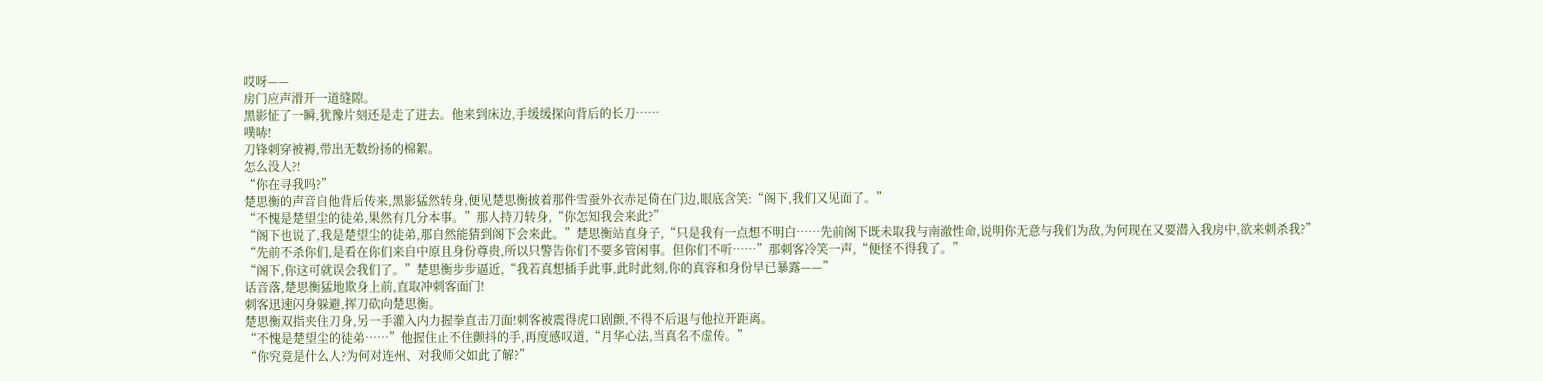哎呀——
房门应声滑开一道缝隙。
黑影怔了一瞬,犹豫片刻还是走了进去。他来到床边,手缓缓探向背后的长刀……
噗哧!
刀锋刺穿被褥,带出无数纷扬的棉絮。
怎么没人?!
“你在寻我吗?”
楚思衡的声音自他背后传来,黑影猛然转身,便见楚思衡披着那件雪蚕外衣赤足倚在门边,眼底含笑:“阁下,我们又见面了。”
“不愧是楚望尘的徒弟,果然有几分本事。”那人持刀转身,“你怎知我会来此?”
“阁下也说了,我是楚望尘的徒弟,那自然能猜到阁下会来此。”楚思衡站直身子,“只是我有一点想不明白……先前阁下既未取我与南澈性命,说明你无意与我们为敌,为何现在又要潜入我房中,欲来刺杀我?”
“先前不杀你们,是看在你们来自中原且身份尊贵,所以只警告你们不要多管闲事。但你们不听……”那刺客冷笑一声,“便怪不得我了。”
“阁下,你这可就误会我们了。”楚思衡步步逼近,“我若真想插手此事,此时此刻,你的真容和身份早已暴露——”
话音落,楚思衡猛地欺身上前,直取冲刺客面门!
刺客迅速闪身躲避,挥刀砍向楚思衡。
楚思衡双指夹住刀身,另一手灌入内力握拳直击刀面!刺客被震得虎口剧颤,不得不后退与他拉开距离。
“不愧是楚望尘的徒弟……”他握住止不住颤抖的手,再度感叹道,“月华心法,当真名不虚传。”
“你究竟是什么人?为何对连州、对我师父如此了解?”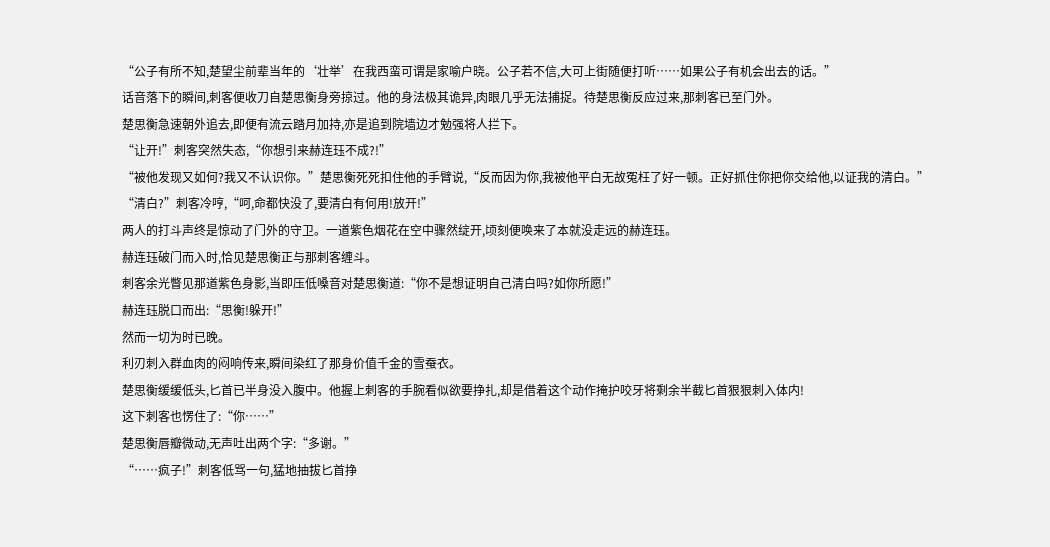“公子有所不知,楚望尘前辈当年的‘壮举’在我西蛮可谓是家喻户晓。公子若不信,大可上街随便打听……如果公子有机会出去的话。”
话音落下的瞬间,刺客便收刀自楚思衡身旁掠过。他的身法极其诡异,肉眼几乎无法捕捉。待楚思衡反应过来,那刺客已至门外。
楚思衡急速朝外追去,即便有流云踏月加持,亦是追到院墙边才勉强将人拦下。
“让开!”刺客突然失态,“你想引来赫连珏不成?!”
“被他发现又如何?我又不认识你。”楚思衡死死扣住他的手臂说,“反而因为你,我被他平白无故冤枉了好一顿。正好抓住你把你交给他,以证我的清白。”
“清白?”刺客冷哼,“呵,命都快没了,要清白有何用!放开!”
两人的打斗声终是惊动了门外的守卫。一道紫色烟花在空中骤然绽开,顷刻便唤来了本就没走远的赫连珏。
赫连珏破门而入时,恰见楚思衡正与那刺客缠斗。
刺客余光瞥见那道紫色身影,当即压低嗓音对楚思衡道:“你不是想证明自己清白吗?如你所愿!”
赫连珏脱口而出:“思衡!躲开!”
然而一切为时已晚。
利刃刺入群血肉的闷响传来,瞬间染红了那身价值千金的雪蚕衣。
楚思衡缓缓低头,匕首已半身没入腹中。他握上刺客的手腕看似欲要挣扎,却是借着这个动作掩护咬牙将剩余半截匕首狠狠刺入体内!
这下刺客也愣住了:“你……”
楚思衡唇瓣微动,无声吐出两个字:“多谢。”
“……疯子!”刺客低骂一句,猛地抽拔匕首挣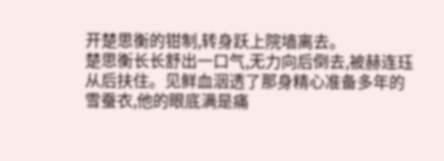开楚思衡的钳制,转身跃上院墙离去。
楚思衡长长舒出一口气,无力向后倒去,被赫连珏从后扶住。见鲜血洇透了那身精心准备多年的雪蚕衣,他的眼底满是痛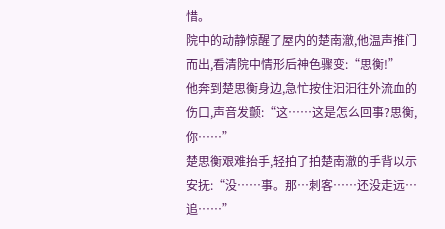惜。
院中的动静惊醒了屋内的楚南澈,他温声推门而出,看清院中情形后神色骤变:“思衡!”
他奔到楚思衡身边,急忙按住汩汩往外流血的伤口,声音发颤:“这……这是怎么回事?思衡,你……”
楚思衡艰难抬手,轻拍了拍楚南澈的手背以示安抚:“没……事。那…刺客……还没走远…追……”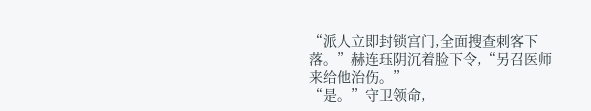“派人立即封锁宫门,全面搜查刺客下落。”赫连珏阴沉着脸下令,“另召医师来给他治伤。”
“是。”守卫领命,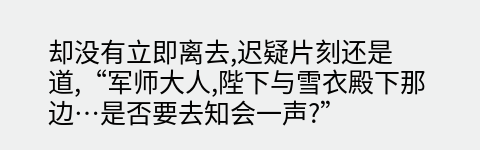却没有立即离去,迟疑片刻还是道,“军师大人,陛下与雪衣殿下那边…是否要去知会一声?”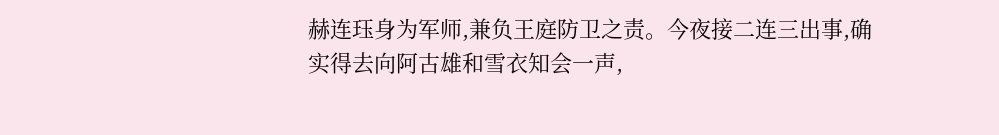赫连珏身为军师,兼负王庭防卫之责。今夜接二连三出事,确实得去向阿古雄和雪衣知会一声,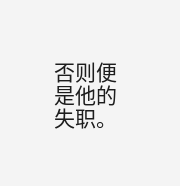否则便是他的失职。